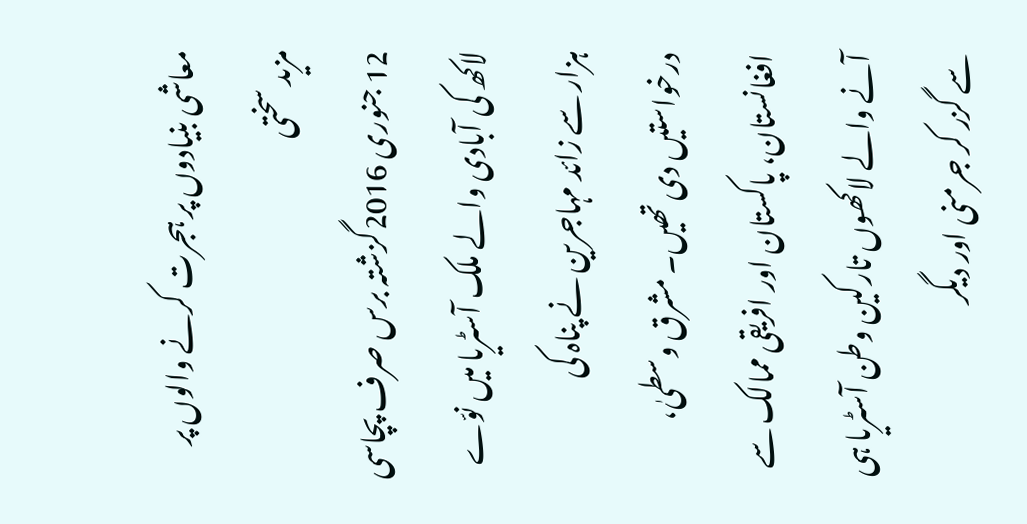معاشی بنیادوں پر ہجرت کرنے والوں پر مزید سختی
12 جنوری 2016گزشتہ برس صرف پچاسی لاکھ کی آبادی والے ملک آسٹریا میں نوّے ہزار سے زائد مہاجرین نے پناہ کی درخواستیں دی تھیں۔ مشرق وسطیٰ، افغانستان، پاکستان اور افریقی ممالک سے آنے والے لاکھوں تارکین وطن آسٹریا ہی سے گزر کر جرمنی اور دیگر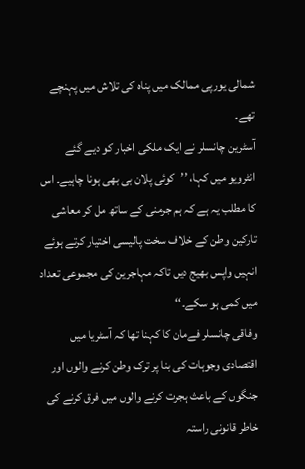شمالی یورپی ممالک میں پناہ کی تلاش میں پہنچے تھے۔
آسٹرین چانسلر نے ایک ملکی اخبار کو دیے گئے انٹرویو میں کہا، ’’کوئی پلان بی بھی ہونا چاہیے۔ اس کا مطلب یہ ہے کہ ہم جرمنی کے ساتھ مل کر معاشی تارکین وطن کے خلاف سخت پالیسی اختیار کرتے ہوئے انہیں واپس بھیج دیں تاکہ مہاجرین کی مجموعی تعداد میں کمی ہو سکے۔‘‘
وفاقی چانسلر فےمان کا کہنا تھا کہ آسٹریا میں اقتصادی وجوہات کی بنا پر ترک وطن کرنے والوں اور جنگوں کے باعث ہجرت کرنے والوں میں فرق کرنے کی خاطر قانونی راستہ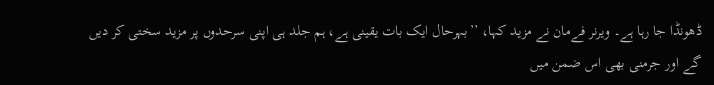ڈھونڈا جا رہا ہے۔ ویرنر فےمان نے مزید کہا، ’’بہرحال ایک بات یقینی ہے، ہم جلد ہی اپنی سرحدوں پر مزید سختی کر دیں گے اور جرمنی بھی اس ضمن میں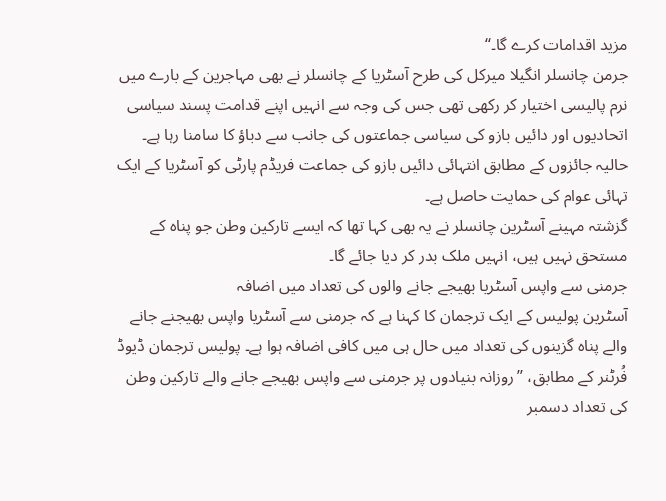مزید اقدامات کرے گا۔‘‘
جرمن چانسلر انگیلا میرکل کی طرح آسٹریا کے چانسلر نے بھی مہاجرین کے بارے میں نرم پالیسی اختیار کر رکھی تھی جس کی وجہ سے انہیں اپنے قدامت پسند سیاسی اتحادیوں اور دائیں بازو کی سیاسی جماعتوں کی جانب سے دباؤ کا سامنا رہا ہے۔ حالیہ جائزوں کے مطابق انتہائی دائیں بازو کی جماعت فریڈم پارٹی کو آسٹریا کے ایک تہائی عوام کی حمایت حاصل ہے۔
گزشتہ مہینے آسٹرین چانسلر نے یہ بھی کہا تھا کہ ایسے تارکین وطن جو پناہ کے مستحق نہیں ہیں، انہیں ملک بدر کر دیا جائے گا۔
جرمنی سے واپس آسٹریا بھیجے جانے والوں کی تعداد میں اضافہ
آسٹرین پولیس کے ایک ترجمان کا کہنا ہے کہ جرمنی سے آسٹریا واپس بھیجنے جانے والے پناہ گزینوں کی تعداد میں حال ہی میں کافی اضافہ ہوا ہے۔ پولیس ترجمان ڈیوڈ فُرٹنر کے مطابق، ’’روزانہ بنیادوں پر جرمنی سے واپس بھیجے جانے والے تارکین وطن کی تعداد دسمبر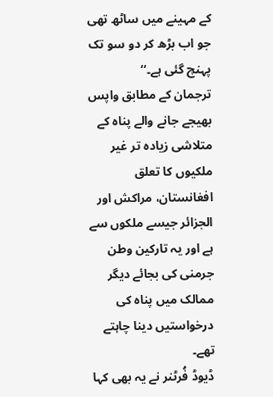کے مہینے میں ساٹھ تھی جو اب بڑھ کر دو سو تک پہنچ گئی ہے۔‘‘
ترجمان کے مطابق واپس بھیجے جانے والے پناہ کے متلاشی زیادہ تر غیر ملکیوں کا تعلق افغانستان، مراکش اور الجزائر جیسے ملکوں سے ہے اور یہ تارکین وطن جرمنی کی بجائے دیگر ممالک میں پناہ کی درخواستیں دینا چاہتے تھے۔
ڈیوڈ فُرٹنر نے یہ بھی کہا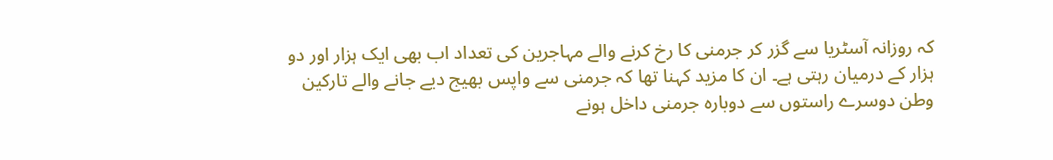کہ روزانہ آسٹریا سے گزر کر جرمنی کا رخ کرنے والے مہاجرین کی تعداد اب بھی ایک ہزار اور دو ہزار کے درمیان رہتی ہے۔ ان کا مزید کہنا تھا کہ جرمنی سے واپس بھیج دیے جانے والے تارکین وطن دوسرے راستوں سے دوبارہ جرمنی داخل ہونے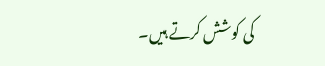کی کوشش کرتے ہیں۔